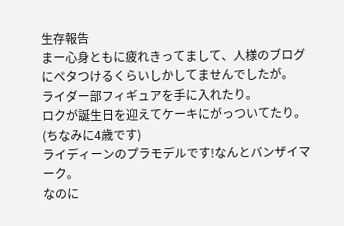生存報告
まー心身ともに疲れきってまして、人様のブログにペタつけるくらいしかしてませんでしたが。
ライダー部フィギュアを手に入れたり。
ロクが誕生日を迎えてケーキにがっついてたり。
(ちなみに4歳です)
ライディーンのプラモデルです!なんとバンザイマーク。
なのに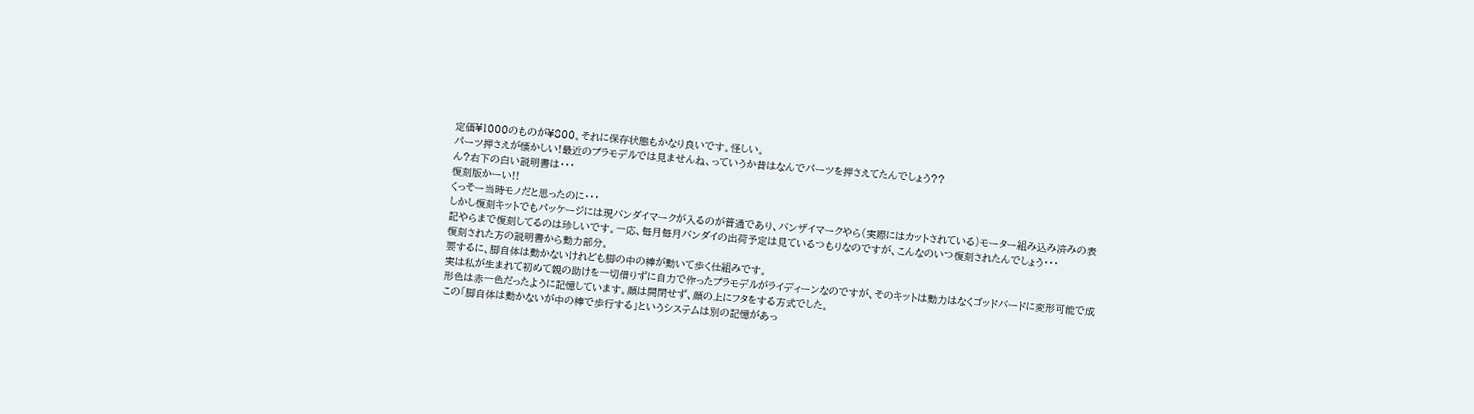定価¥1000のものが¥800。それに保存状態もかなり良いです。怪しい。
パーツ押さえが懐かしい!最近のプラモデルでは見ませんね、っていうか昔はなんでパーツを押さえてたんでしょう??
ん?右下の白い説明書は・・・
復刻版かーい!!
くっそー当時モノだと思ったのに・・・
しかし復刻キットでもパッケージには現バンダイマークが入るのが普通であり、バンザイマークやら(実際にはカットされている)モーター組み込み済みの表記やらまで復刻してるのは珍しいです。一応、毎月毎月バンダイの出荷予定は見ているつもりなのですが、こんなのいつ復刻されたんでしょう・・・
復刻された方の説明書から動力部分。
要するに、脚自体は動かないけれども脚の中の棒が動いて歩く仕組みです。
実は私が生まれて初めて親の助けを一切借りずに自力で作ったプラモデルがライディーンなのですが、そのキットは動力はなくゴッドバードに変形可能で成形色は赤一色だったように記憶しています。顔は開閉せず、顔の上にフタをする方式でした。
この「脚自体は動かないが中の棒で歩行する」というシステムは別の記憶があっ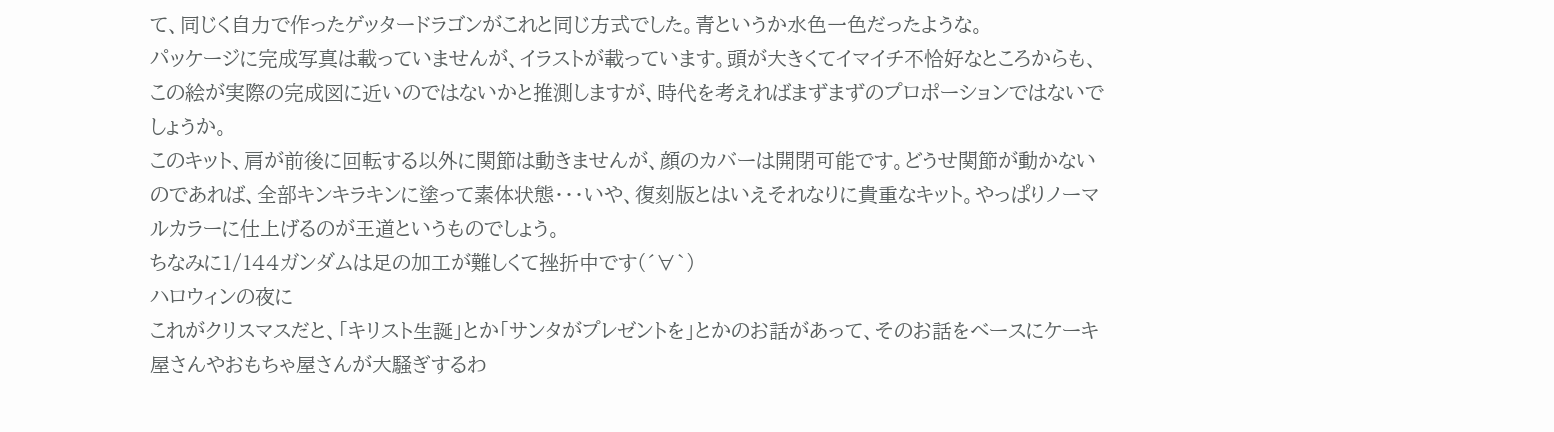て、同じく自力で作ったゲッタードラゴンがこれと同じ方式でした。青というか水色一色だったような。
パッケージに完成写真は載っていませんが、イラストが載っています。頭が大きくてイマイチ不恰好なところからも、この絵が実際の完成図に近いのではないかと推測しますが、時代を考えればまずまずのプロポーションではないでしょうか。
このキット、肩が前後に回転する以外に関節は動きませんが、顔のカバーは開閉可能です。どうせ関節が動かないのであれば、全部キンキラキンに塗って素体状態・・・いや、復刻版とはいえそれなりに貴重なキット。やっぱりノーマルカラーに仕上げるのが王道というものでしょう。
ちなみに1/144ガンダムは足の加工が難しくて挫折中です(´∀`)
ハロウィンの夜に
これがクリスマスだと、「キリスト生誕」とか「サンタがプレゼントを」とかのお話があって、そのお話をベースにケーキ屋さんやおもちゃ屋さんが大騒ぎするわ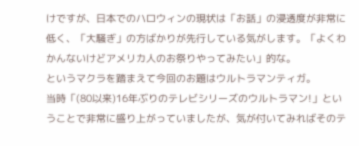けですが、日本でのハロウィンの現状は「お話」の浸透度が非常に低く、「大騒ぎ」の方ばかりが先行している気がします。「よくわかんないけどアメリカ人のお祭りやってみたい」的な。
というマクラを踏まえて今回のお題はウルトラマンティガ。
当時「(80以来)16年ぶりのテレビシリーズのウルトラマン!」ということで非常に盛り上がっていましたが、気が付いてみればそのテ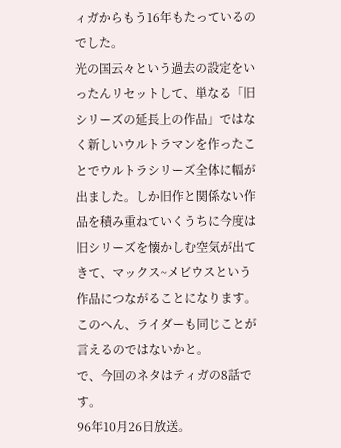ィガからもう16年もたっているのでした。
光の国云々という過去の設定をいったんリセットして、単なる「旧シリーズの延長上の作品」ではなく新しいウルトラマンを作ったことでウルトラシリーズ全体に幅が出ました。しか旧作と関係ない作品を積み重ねていくうちに今度は旧シリーズを懐かしむ空気が出てきて、マックス~メビウスという作品につながることになります。このへん、ライダーも同じことが言えるのではないかと。
で、今回のネタはティガの8話です。
96年10月26日放送。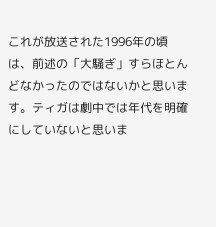これが放送された1996年の頃は、前述の「大騒ぎ」すらほとんどなかったのではないかと思います。ティガは劇中では年代を明確にしていないと思いま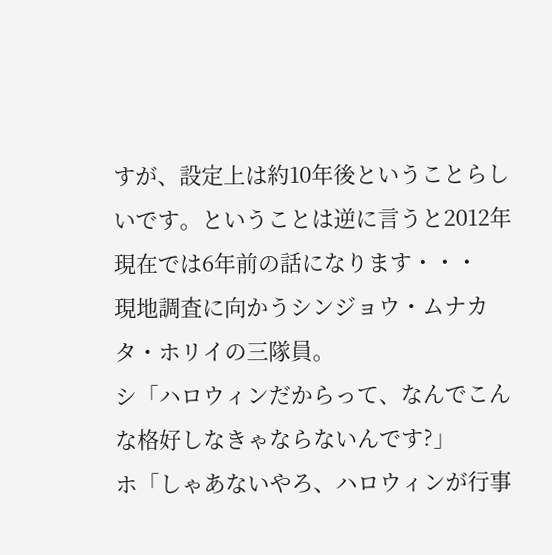すが、設定上は約10年後ということらしいです。ということは逆に言うと2012年現在では6年前の話になります・・・
現地調査に向かうシンジョウ・ムナカタ・ホリイの三隊員。
シ「ハロウィンだからって、なんでこんな格好しなきゃならないんです?」
ホ「しゃあないやろ、ハロウィンが行事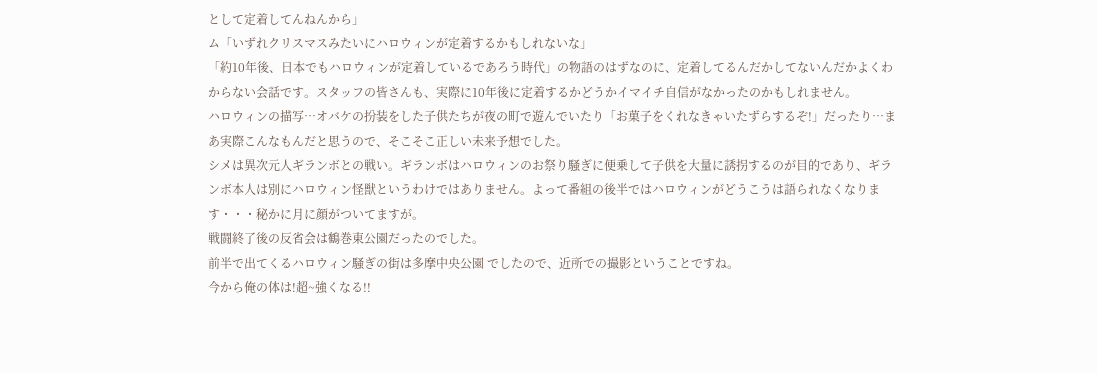として定着してんねんから」
ム「いずれクリスマスみたいにハロウィンが定着するかもしれないな」
「約10年後、日本でもハロウィンが定着しているであろう時代」の物語のはずなのに、定着してるんだかしてないんだかよくわからない会話です。スタッフの皆さんも、実際に10年後に定着するかどうかイマイチ自信がなかったのかもしれません。
ハロウィンの描写…オバケの扮装をした子供たちが夜の町で遊んでいたり「お菓子をくれなきゃいたずらするぞ!」だったり…まあ実際こんなもんだと思うので、そこそこ正しい未来予想でした。
シメは異次元人ギランボとの戦い。ギランボはハロウィンのお祭り騒ぎに便乗して子供を大量に誘拐するのが目的であり、ギランボ本人は別にハロウィン怪獣というわけではありません。よって番組の後半ではハロウィンがどうこうは語られなくなります・・・秘かに月に顔がついてますが。
戦闘終了後の反省会は鶴巻東公園だったのでした。
前半で出てくるハロウィン騒ぎの街は多摩中央公園 でしたので、近所での撮影ということですね。
今から俺の体は!超~強くなる!!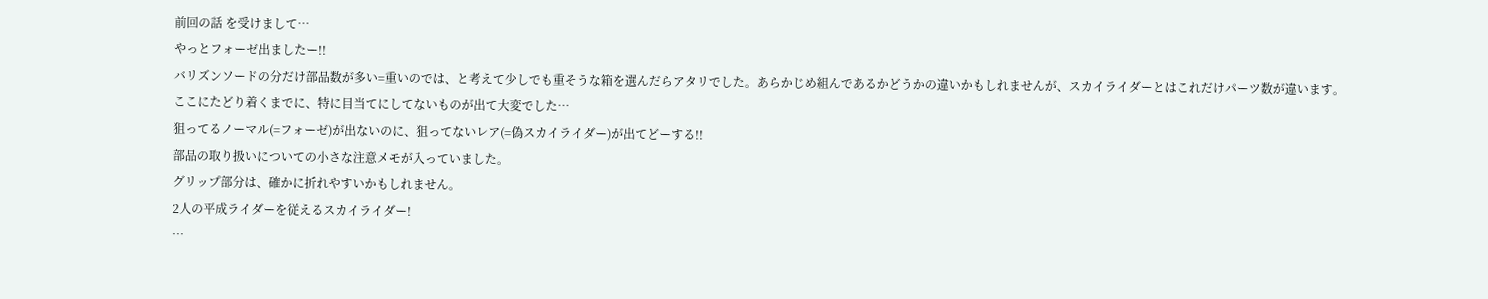前回の話 を受けまして…
やっとフォーゼ出ましたー!!
バリズンソードの分だけ部品数が多い=重いのでは、と考えて少しでも重そうな箱を選んだらアタリでした。あらかじめ組んであるかどうかの違いかもしれませんが、スカイライダーとはこれだけパーツ数が違います。
ここにたどり着くまでに、特に目当てにしてないものが出て大変でした…
狙ってるノーマル(=フォーゼ)が出ないのに、狙ってないレア(=偽スカイライダー)が出てどーする!!
部品の取り扱いについての小さな注意メモが入っていました。
グリップ部分は、確かに折れやすいかもしれません。
2人の平成ライダーを従えるスカイライダー!
…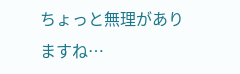ちょっと無理がありますね…